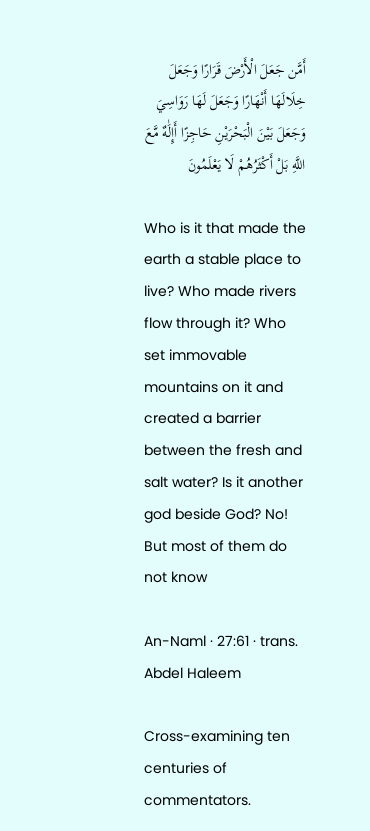أَمَّن جَعَلَ الْأَرْضَ قَرَارًا وَجَعَلَ خِلَالَهَا أَنْهَارًا وَجَعَلَ لَهَا رَوَاسِيَ وَجَعَلَ بَيْنَ الْبَحْرَيْنِ حَاجِزًا أَإِلَٰهٌ مَّعَ اللَّهِ بَلْ أَكْثَرُهُمْ لَا يَعْلَمُونَ

Who is it that made the earth a stable place to live? Who made rivers flow through it? Who set immovable mountains on it and created a barrier between the fresh and salt water? Is it another god beside God? No! But most of them do not know

An-Naml · 27:61 · trans. Abdel Haleem

Cross-examining ten centuries of commentators.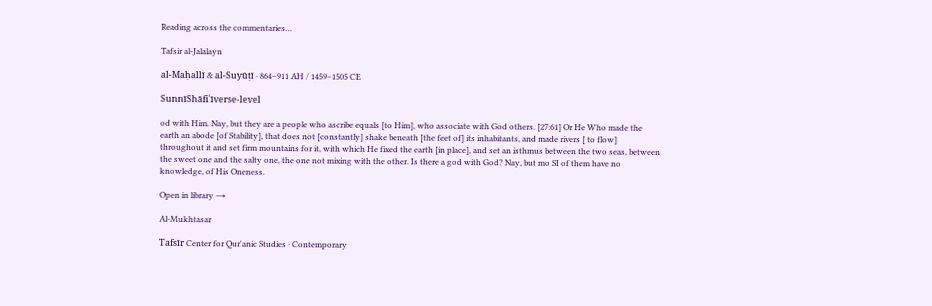Reading across the commentaries…

Tafsir al-Jalalayn

al-Maḥallī & al-Suyūṭī · 864–911 AH / 1459–1505 CE

SunnīShāfiʿīverse-level

od with Him. Nay, but they are a people who ascribe equals [to Him], who associate with God others. [27:61] Or He Who made the earth an abode [of Stability], that does not [constantly] shake beneath [the feet of] its inhabitants, and made rivers [ to flow] throughout it and set firm mountains for it, with which He fixed the earth [in place], and set an isthmus between the two seas, between the sweet one and the salty one, the one not mixing with the other. Is there a god with God? Nay, but mo SI of them have no knowledge, of His Oneness.

Open in library →

Al-Mukhtasar

Tafsīr Center for Qur'anic Studies · Contemporary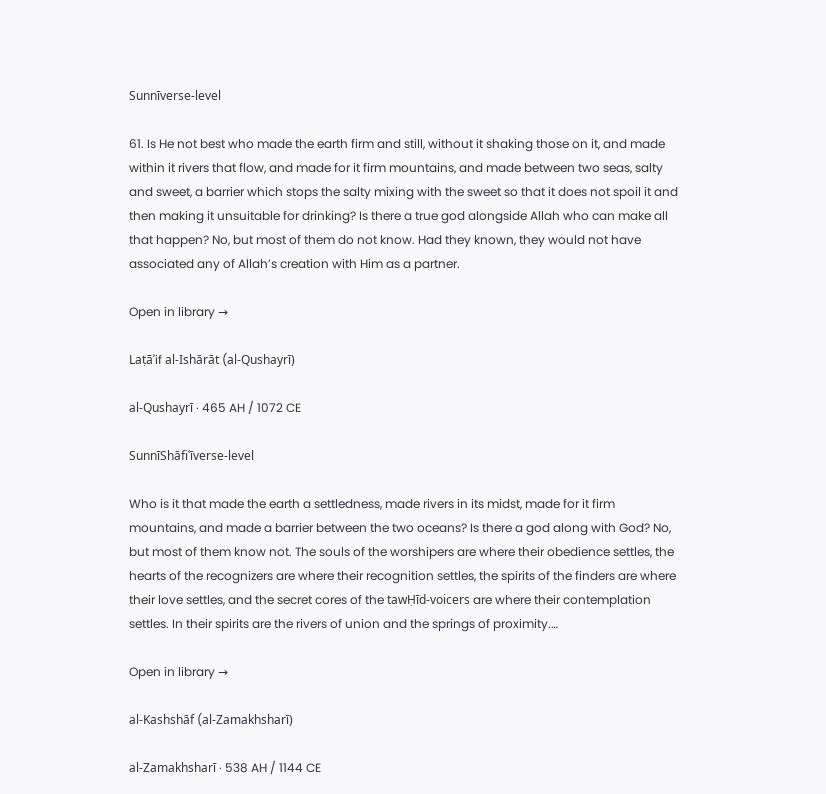Sunnīverse-level

61. Is He not best who made the earth firm and still, without it shaking those on it, and made within it rivers that flow, and made for it firm mountains, and made between two seas, salty and sweet, a barrier which stops the salty mixing with the sweet so that it does not spoil it and then making it unsuitable for drinking? Is there a true god alongside Allah who can make all that happen? No, but most of them do not know. Had they known, they would not have associated any of Allah’s creation with Him as a partner.

Open in library →

Laṭāʾif al-Ishārāt (al-Qushayrī)

al-Qushayrī · 465 AH / 1072 CE

SunnīShāfiʿīverse-level

Who is it that made the earth a settledness, made rivers in its midst, made for it firm mountains, and made a barrier between the two oceans? Is there a god along with God? No, but most of them know not. The souls of the worshipers are where their obedience settles, the hearts of the recognizers are where their recognition settles, the spirits of the finders are where their love settles, and the secret cores of the tawḤīd-voicers are where their contemplation settles. In their spirits are the rivers of union and the springs of proximity.…

Open in library →

al-Kashshāf (al-Zamakhsharī)

al-Zamakhsharī · 538 AH / 1144 CE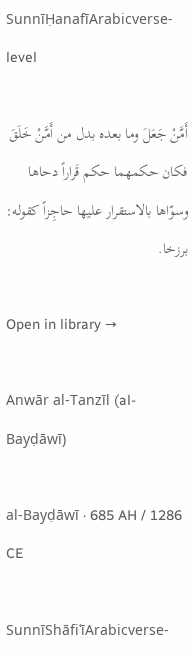SunnīḤanafīArabicverse-level

أَمَّنْ جَعَلَ وما بعده بدل من أَمَّنْ خَلَقَ فكان حكمهما حكم قَراراً دحاها وسوّاها بالاستقرار عليها حاجِزاً كقوله: برزخا.

Open in library →

Anwār al-Tanzīl (al-Bayḍāwī)

al-Bayḍāwī · 685 AH / 1286 CE

SunnīShāfiʿīArabicverse-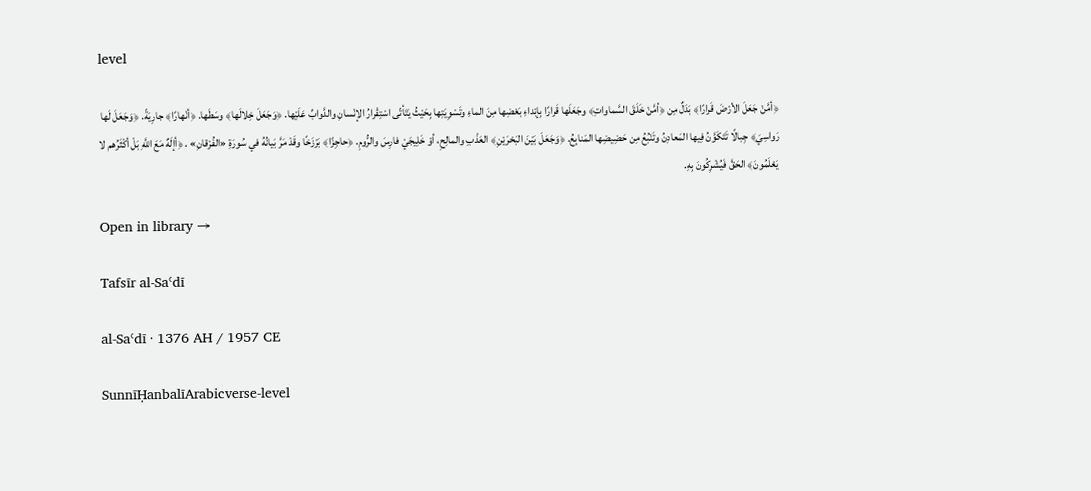level

﴿أمَّنْ جَعَلَ الأرْضَ قَرارًا﴾ بَدَلٌ مِن ﴿أمَّنْ خَلَقَ السَّماواتِ﴾ وجَعَلَها قَرارًا بِإبْداءِ بَعْضِها مِنَ الماءِ وتَسْوِيَتِها بِحَيْثُ يَتَأتّى اسْتِقْرارُ الإنْسانِ والدَّوابِّ عَلَيْها. ﴿وَجَعَلَ خِلالَها﴾ وسَطَها. ﴿أنْهارًا﴾ جارِيَةً. ﴿وَجَعَلَ لَها رَواسِيَ﴾ جِبالًا تَتَكَوَّنُ فِيها المَعادِنُ وتَنْبُعُ مِن حَضِيضِها المَنابِعُ. ﴿وَجَعَلَ بَيْنَ البَحْرَيْنِ﴾ العَذْبِ والمالِحِ، أوْ خَلِيجَيْ فارِسَ والرُّومِ. ﴿حاجِزًا﴾ بَرْزَخًا وقَدْ مَرَّ بَيانُهُ في سُورَةِ «الفُرْقانِ» . ﴿أإلَهٌ مَعَ اللَّهِ بَلْ أكْثَرُهم لا يَعْلَمُونَ﴾ الحَقَّ فَيُشْرِكُونَ بِهِ.

Open in library →

Tafsīr al-Saʿdī

al-Saʿdī · 1376 AH / 1957 CE

SunnīḤanbalīArabicverse-level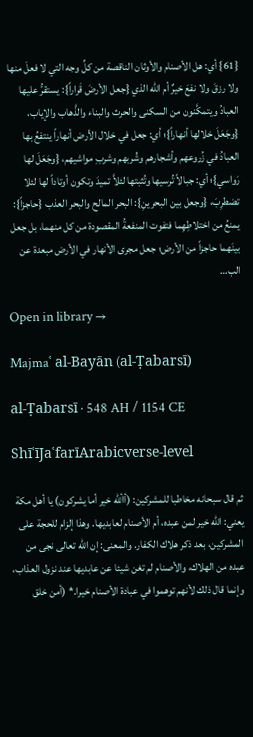{61} أي: هل الأصنام والأوثان الناقصة من كلِّ وجه التي لا فعلَ منها ولا رزقَ ولا نفعَ خيرٌ أم الله الذي {جعل الأرضَ قَراراً}: يستقرُّ عليها العبادُ ويتمكَّنون من السكنى والحرث والبناء والذَّهاب والإياب، {وجَعَلَ خلالها أنهاراً}؛ أي: جعل في خلال الأرض أنهاراً ينتفعُ بها العبادُ في زُروعهم وأشجارهم وشُربهم وشربِ مواشيهم، {وجَعَلَ لها رَواسي}؛ أي: جبالاً تُرسيها وتُثبتها لئلاَّ تميدَ وتكون أوتاداً لها لئلا تضطرِبَ، {وجعل بين البحرينِ}: البحر المالح والبحر العذب {حاجزاً}: يمنعُ من اختلاطِهِما فتفوت المنفعةُ المقصودة من كل منهما، بل جعل بينَهما حاجزاً من الأرض؛ جعل مجرى الأنهار في الأرض مبعدة عن الب…

Open in library →

Majmaʿ al-Bayān (al-Ṭabarsī)

al-Ṭabarsī · 548 AH / 1154 CE

ShīʿīJaʿfarīArabicverse-level

ثم قال سبحانه مخاطبا للمشركين: (أألله خير أما يشركون) يا أهل مكة يعني: الله خير لمن عبده، أم الأصنام لعابديها. وهذا إلزام للحجة على المشركين، بعد ذكر هلاك الكفار. والمعنى: إن الله تعالى نجى من عبده من الهلاك، والأصنام لم تغن شيئا عن عابديها عند نزول العذاب، وإنما قال ذلك لأنهم توهموا في عبادة الأصنام خيرا.* (أمن خلق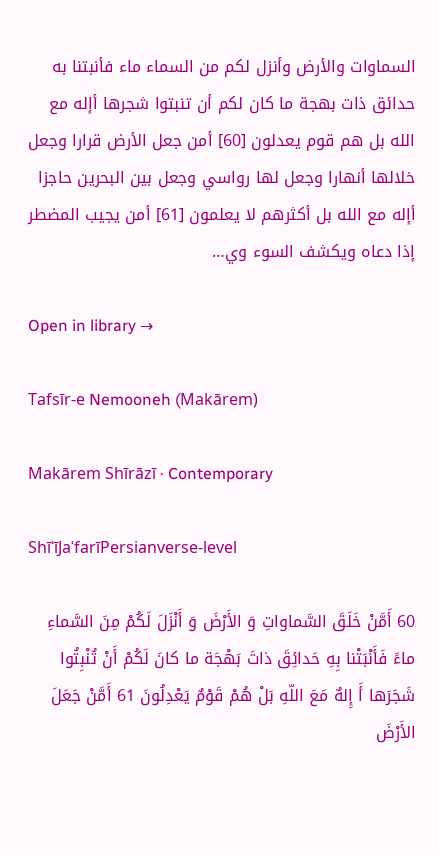السماوات والأرض وأنزل لكم من السماء ماء فأنبتنا به حدائق ذات بهجة ما كان لكم أن تنبتوا شجرها أإله مع الله بل هم قوم يعدلون [60] أمن جعل الأرض قرارا وجعل خلالها أنهارا وجعل لها رواسي وجعل بين البحرين حاجزا أإله مع الله بل أكثرهم لا يعلمون [61] أمن يجيب المضطر إذا دعاه ويكشف السوء وي…

Open in library →

Tafsīr-e Nemooneh (Makārem)

Makārem Shīrāzī · Contemporary

ShīʿīJaʿfarīPersianverse-level

60 أَمَّنْ خَلَقَ السَّماواتِ وَ الأَرْضَ وَ أَنْزَلَ لَکُمْ مِنَ السَّماءِ ماءً فَأَنْبَتْنا بِهِ حَدائِقَ ذاتَ بَهْجَة ما کانَ لَکُمْ أَنْ تُنْبِتُوا شَجَرَها أَ إِلهٌ مَعَ اللّهِ بَلْ هُمْ قَوْمٌ یَعْدِلُونَ 61 أَمَّنْ جَعَلَ الأَرْضَ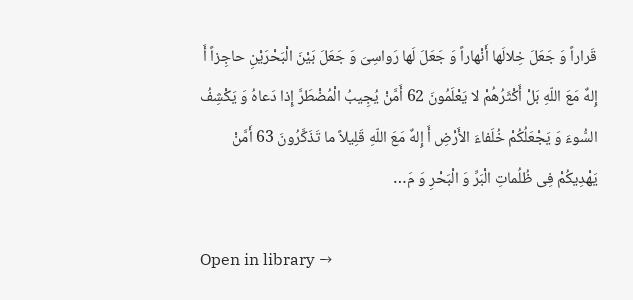قَراراً وَ جَعَلَ خِلالَها أَنْهاراً وَ جَعَلَ لَها رَواسِیَ وَ جَعَلَ بَیْنَ الْبَحْرَیْنِ حاجِزاً أَ إِلهٌ مَعَ اللّهِ بَلْ أَکْثَرُهُمْ لا یَعْلَمُونَ 62 أَمَّنْ یُجِیبُ الْمُضْطَرَّ إِذا دَعاهُ وَ یَکْشِفُ السُّوءَ وَ یَجْعَلُکُمْ خُلَفاءَ الأَرْضِ أَ إِلهٌ مَعَ اللّهِ قَلِیلاً ما تَذَکَّرُونَ 63 أَمَّنْ یَهْدِیکُمْ فِی ظُلُماتِ الْبَرِّ وَ الْبَحْرِ وَ مَ…

Open in library →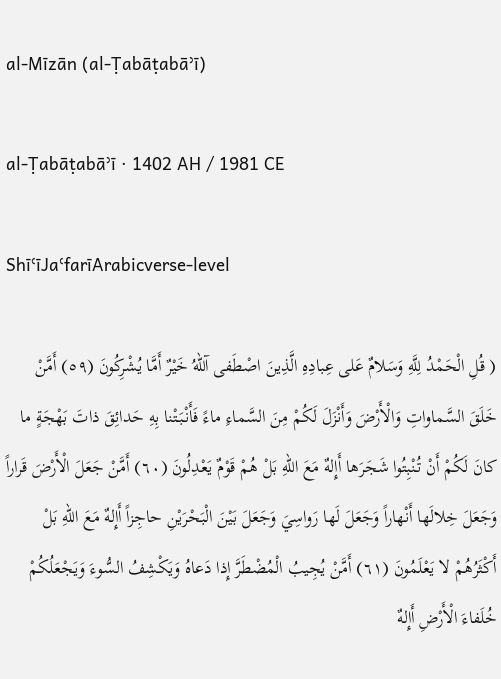al-Mīzān (al-Ṭabāṭabāʾī)

al-Ṭabāṭabāʾī · 1402 AH / 1981 CE

ShīʿīJaʿfarīArabicverse-level

( قُلِ الْحَمْدُ لِلَّهِ وَسَلامٌ عَلى عِبادِهِ الَّذِينَ اصْطَفى آللهُ خَيْرٌ أَمَّا يُشْرِكُونَ (٥٩) أَمَّنْ خَلَقَ السَّماواتِ وَالْأَرْضَ وَأَنْزَلَ لَكُمْ مِنَ السَّماءِ ماءً فَأَنْبَتْنا بِهِ حَدائِقَ ذاتَ بَهْجَةٍ ما كانَ لَكُمْ أَنْ تُنْبِتُوا شَجَرَها أَإِلهٌ مَعَ اللهِ بَلْ هُمْ قَوْمٌ يَعْدِلُونَ (٦٠) أَمَّنْ جَعَلَ الْأَرْضَ قَراراً وَجَعَلَ خِلالَها أَنْهاراً وَجَعَلَ لَها رَواسِيَ وَجَعَلَ بَيْنَ الْبَحْرَيْنِ حاجِزاً أَإِلهٌ مَعَ اللهِ بَلْ أَكْثَرُهُمْ لا يَعْلَمُونَ (٦١) أَمَّنْ يُجِيبُ الْمُضْطَرَّ إِذا دَعاهُ وَيَكْشِفُ السُّوءَ وَيَجْعَلُكُمْ خُلَفاءَ الْأَرْضِ أَإِلهٌ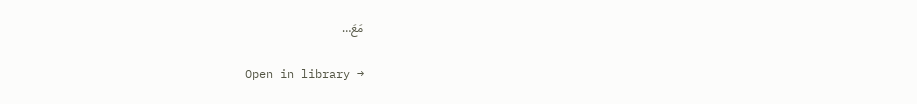مَعَ…

Open in library →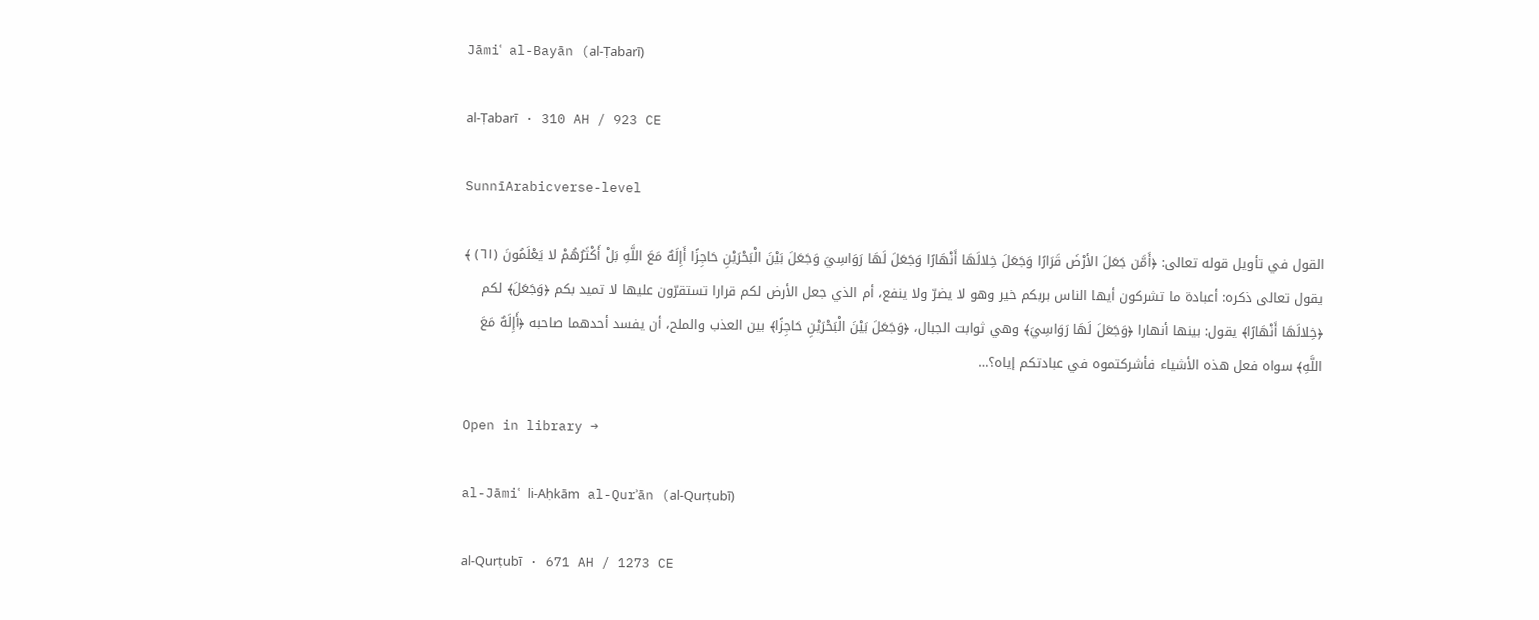Jāmiʿ al-Bayān (al-Ṭabarī)

al-Ṭabarī · 310 AH / 923 CE

SunnīArabicverse-level

القول في تأويل قوله تعالى: ﴿أَمَّن جَعَلَ الأرْضَ قَرَارًا وَجَعَلَ خِلالَهَا أَنْهَارًا وَجَعَلَ لَهَا رَوَاسِيَ وَجَعَلَ بَيْنَ الْبَحْرَيْنِ حَاجِزًا أَإِلَهٌ مَعَ اللَّهِ بَلْ أَكْثَرُهُمْ لا يَعْلَمُونَ (٦١) ﴾ يقول تعالى ذكره: أعبادة ما تشركون أيها الناس بربكم خير وهو لا يضرّ ولا ينفع، أم الذي جعل الأرض لكم قرارا تستقرّون عليها لا تميد بكم ﴿وَجَعَلَ﴾ لكم ﴿خِلالَهَا أَنْهَارًا﴾ يقول: بينها أنهارا ﴿وَجَعَلَ لَهَا رَوَاسِيَ﴾ وهي ثوابت الجبال، ﴿وَجَعَلَ بَيْنَ الْبَحْرَيْنِ حَاجِزًا﴾ بين العذب والملح، أن يفسد أحدهما صاحبه ﴿أَإِلَهٌ مَعَ اللَّهِ﴾ سواه فعل هذه الأشياء فأشركتموه في عبادتكم إياه؟…

Open in library →

al-Jāmiʿ li-Aḥkām al-Qurʾān (al-Qurṭubī)

al-Qurṭubī · 671 AH / 1273 CE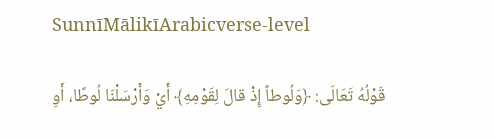SunnīMālikīArabicverse-level

قَوْلُهُ تَعَالَى: ﴿وَلُوطاً إِذْ قالَ لِقَوْمِهِ﴾ أَيْ وَأَرْسَلْنَا لُوطًا، أَوِ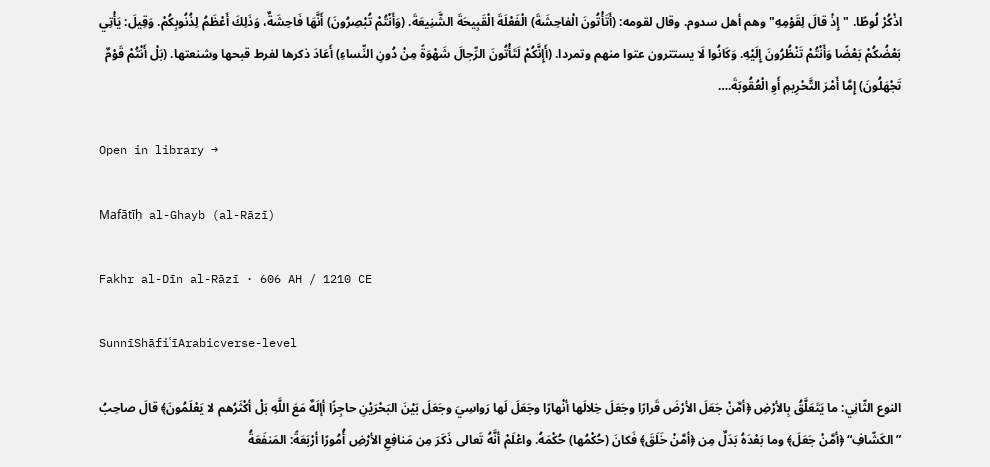اذْكُرْ لُوطًا. "إِذْ قالَ لِقَوْمِهِ" وهم أهل سدوم. وقال لقومه: (أَتَأْتُونَ الْفاحِشَةَ) الْفَعْلَةَ الْقَبِيحَةَ الشَّنِيعَةَ. (وَأَنْتُمْ تُبْصِرُونَ) أَنَّهَا فَاحِشَةٌ، وَذَلِكَ أَعْظَمُ لِذُنُوبِكُمْ. وَقِيلَ: يَأْتِي بَعْضُكُمْ بَعْضًا وَأَنْتُمْ تَنْظُرُونَ إِلَيْهِ. وَكَانُوا لَا يستترون عتوا منهم وتمردا. (أَإِنَّكُمْ لَتَأْتُونَ الرِّجالَ شَهْوَةً مِنْ دُونِ النِّساءِ) أَعَادَ ذكرها لفرط قبحها وشنعتها. (بَلْ أَنْتُمْ قَوْمٌ تَجْهَلُونَ) إِمَّا أَمْرَ التَّحْرِيمِ أَوِ الْعُقُوبَةَ.…

Open in library →

Mafātīḥ al-Ghayb (al-Rāzī)

Fakhr al-Dīn al-Rāzī · 606 AH / 1210 CE

SunnīShāfiʿīArabicverse-level

النوع الثّانِي: ما يَتَعَلَّقُ بِالأرْضِ ﴿أمَّنْ جَعَلَ الأرْضَ قَرارًا وجَعَلَ خِلالَها أنْهارًا وجَعَلَ لَها رَواسِيَ وجَعَلَ بَيْنَ البَحْرَيْنِ حاجِزًا أإلَهٌ مَعَ اللَّهِ بَلْ أكْثَرُهم لا يَعْلَمُونَ﴾ قالَ صاحِبُ ”الكَشّافِ“ ﴿أمَّنْ جَعَلَ﴾ وما بَعْدَهُ بَدَلٌ مِن ﴿أمَّنْ خَلَقَ﴾ فَكانَ (حُكْمُها) حُكْمَهُ. واعْلَمْ أنَّهُ تَعالى ذَكَرَ مِن مَنافِعِ الأرْضِ أُمُورًا أرْبَعَةً: المَنفَعَةُ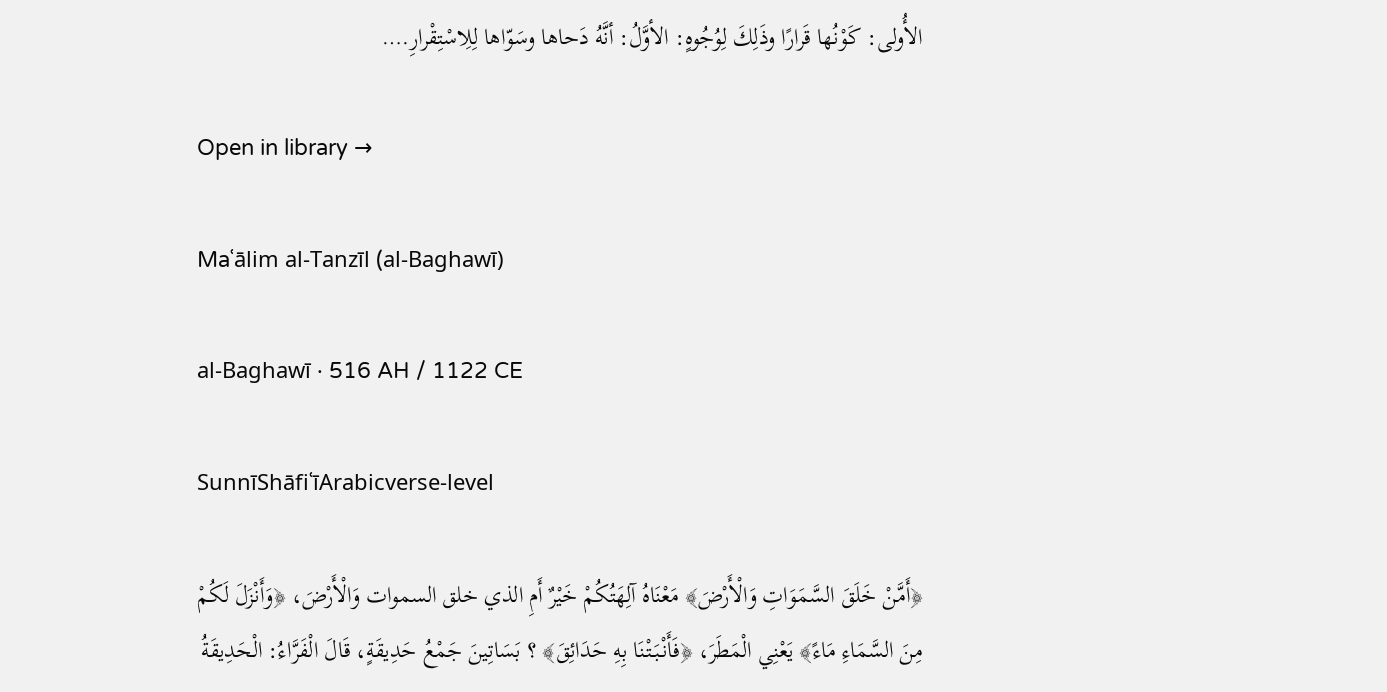الأُولى: كَوْنُها قَرارًا وذَلِكَ لِوُجُوهٍ: الأوَّلُ: أنَّهُ دَحاها وسَوّاها لِلِاسْتِقْرارِ.…

Open in library →

Maʿālim al-Tanzīl (al-Baghawī)

al-Baghawī · 516 AH / 1122 CE

SunnīShāfiʿīArabicverse-level

﴿أَمَّنْ خَلَقَ السَّمَوَاتِ وَالْأَرْضَ﴾ مَعْنَاهُ آلِهَتُكُمْ خَيْرٌ أَمِ الذي خلق السموات وَالْأَرْضَ، ﴿وَأَنْزَلَ لَكُمْ مِنَ السَّمَاءِ مَاءً﴾ يَعْنِي الْمَطَرَ، ﴿فَأَنْبَتْنَا بِهِ حَدَائِقَ﴾ ؟ بَسَاتِينَ جَمْعُ حَدِيقَةٍ، قَالَ الْفَرَّاءُ: الْحَدِيقَةُ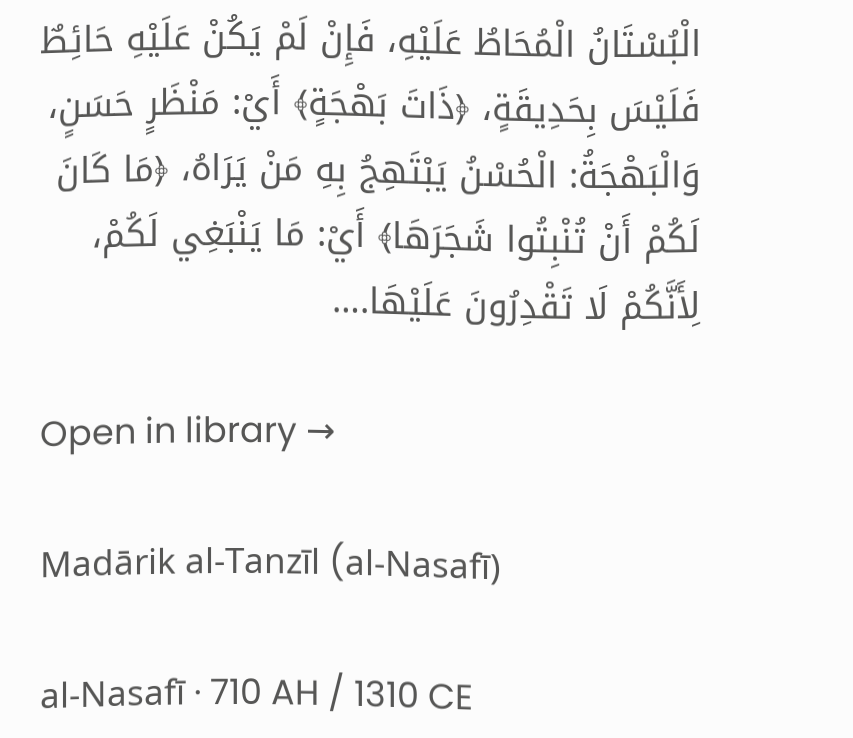الْبُسْتَانُ الْمُحَاطُ عَلَيْهِ، فَإِنْ لَمْ يَكُنْ عَلَيْهِ حَائِطٌ فَلَيْسَ بِحَدِيقَةٍ، ﴿ذَاتَ بَهْجَةٍ﴾ أَيْ: مَنْظَرٍ حَسَنٍ، وَالْبَهْجَةُ: الْحُسْنُ يَبْتَهِجُ بِهِ مَنْ يَرَاهُ، ﴿مَا كَانَ لَكُمْ أَنْ تُنْبِتُوا شَجَرَهَا﴾ أَيْ: مَا يَنْبَغِي لَكُمْ، لِأَنَّكُمْ لَا تَقْدِرُونَ عَلَيْهَا.…

Open in library →

Madārik al-Tanzīl (al-Nasafī)

al-Nasafī · 710 AH / 1310 CE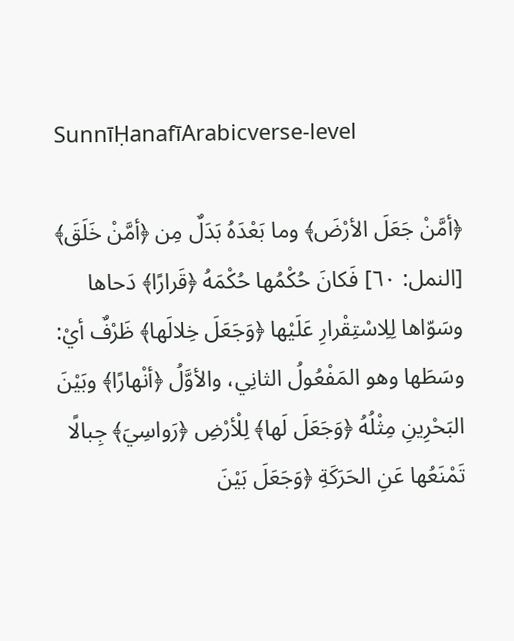SunnīḤanafīArabicverse-level

﴿أمَّنْ جَعَلَ الأرْضَ﴾ وما بَعْدَهُ بَدَلٌ مِن ﴿أمَّنْ خَلَقَ﴾ [النمل: ٦٠] فَكانَ حُكْمُها حُكْمَهُ ﴿قَرارًا﴾ دَحاها وسَوّاها لِلِاسْتِقْرارِ عَلَيْها ﴿وَجَعَلَ خِلالَها﴾ ظَرْفٌ أيْ: وسَطَها وهو المَفْعُولُ الثانِي، والأوَّلُ ﴿أنْهارًا﴾ وبَيْنَ البَحْرِينِ مِثْلُهُ ﴿وَجَعَلَ لَها﴾ لِلْأرْضِ ﴿رَواسِيَ﴾ جِبالًا تَمْنَعُها عَنِ الحَرَكَةِ ﴿وَجَعَلَ بَيْنَ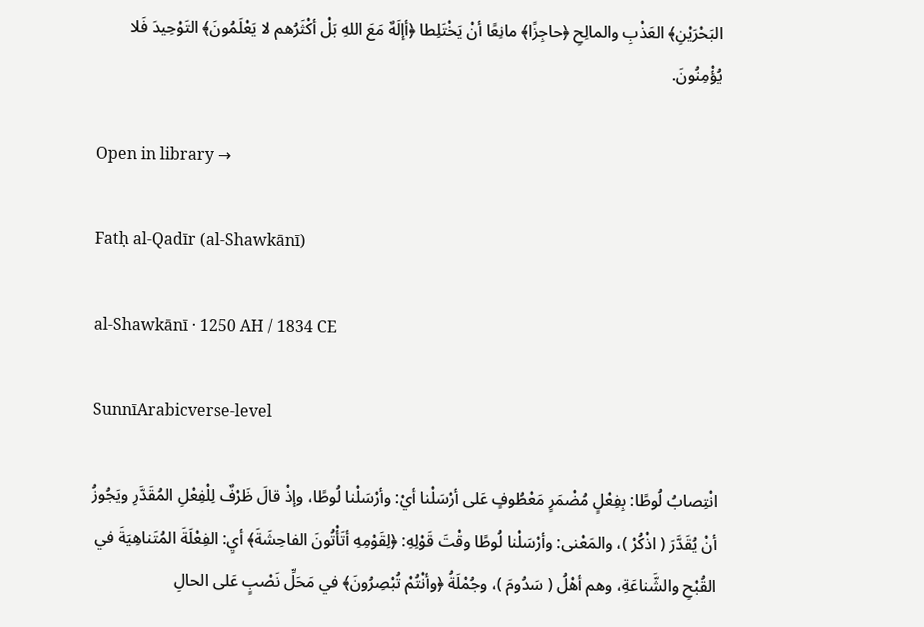البَحْرَيْنِ﴾ العَذْبِ والمالِحِ ﴿حاجِزًا﴾ مانِعًا أنْ يَخْتَلِطا ﴿أإلَهٌ مَعَ اللهِ بَلْ أكْثَرُهم لا يَعْلَمُونَ﴾ التَوْحِيدَ فَلا يُؤْمِنُونَ.

Open in library →

Fatḥ al-Qadīr (al-Shawkānī)

al-Shawkānī · 1250 AH / 1834 CE

SunnīArabicverse-level

انْتِصابُ لُوطًا: بِفِعْلٍ مُضْمَرٍ مَعْطُوفٍ عَلى أرْسَلْنا أيْ: وأرْسَلْنا لُوطًا، وإذْ قالَ ظَرْفٌ لِلْفِعْلِ المُقَدَّرِ ويَجُوزُ أنْ يُقَدَّرَ ( اذْكُرْ )، والمَعْنى: وأرْسَلْنا لُوطًا وقْتَ قَوْلِهِ: ﴿لِقَوْمِهِ أتَأْتُونَ الفاحِشَةَ﴾ أيِ: الفِعْلَةَ المُتَناهِيَةَ في القُبْحِ والشَّناعَةِ، وهم أهْلُ ( سَدُومَ )، وجُمْلَةُ ﴿وأنْتُمْ تُبْصِرُونَ﴾ في مَحَلِّ نَصْبٍ عَلى الحالِ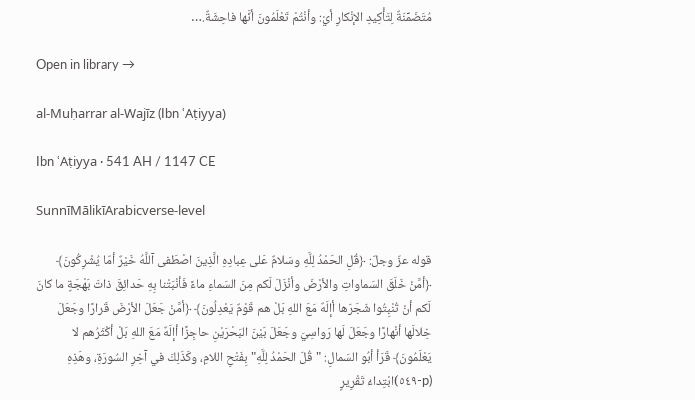مُتَضَمِّنَةٌ لِتَأْكِيدِ الإنْكارِ أيْ: وأنْتُمْ تَعْلَمُونَ أنَّها فاحِشَةٌ.…

Open in library →

al-Muḥarrar al-Wajīz (Ibn ʿAṭiyya)

Ibn ʿAṭiyya · 541 AH / 1147 CE

SunnīMālikīArabicverse-level

قوله عزّ وجلّ: ﴿قُلِ الحَمْدُ لِلَّهِ وسَلامٌ عَلى عِبادِهِ الَّذِينَ اصْطَفى آللَّهُ خَيْرٌ أمّا يُشْرِكُونَ﴾ ﴿أمَّنْ خَلَقَ السَماواتِ والأرْضَ وأنْزَلَ لَكم مِنَ السَماءِ ماءً فَأنْبَتْنا بِهِ حَدائِقَ ذاتَ بَهْجَةٍ ما كانَ لَكم أنْ تُنْبِتُوا شَجَرَها أإلَهٌ مَعَ اللهِ بَلْ هم قَوْمٌ يَعْدِلُونَ﴾ ﴿أمَّنْ جَعَلَ الأرْضَ قَرارًا وجَعَلَ خِلالَها أنْهارًا وجَعَلَ لَها رَواسِيَ وجَعَلَ بَيْنَ البَحْرَيْنِ حاجِزًا أإلَهٌ مَعَ اللهِ بَلْ أكْثَرُهم لا يَعْلَمُونَ﴾ قَرَأ أبُو السَمالِ: "قُلَ الحَمْدُ لِلَّهِ" بِفَتْحِ اللامِ، وكَذَلِكَ في آخِرِ السُورَةِ، وهَذِهِ (p-٥٤٩)ابْتِداءُ تَقْرِيرٍ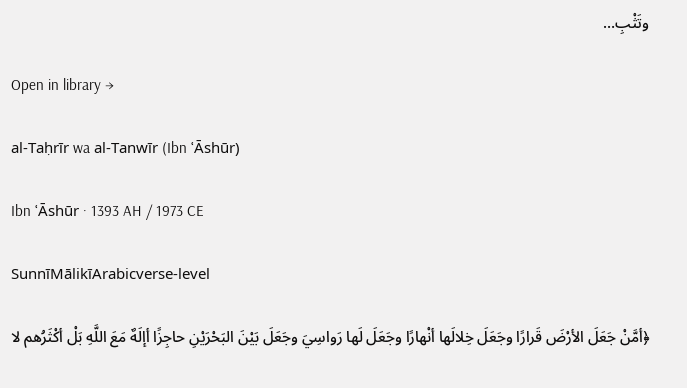وتَثْبِ…

Open in library →

al-Taḥrīr wa al-Tanwīr (Ibn ʿĀshūr)

Ibn ʿĀshūr · 1393 AH / 1973 CE

SunnīMālikīArabicverse-level

﴿أمَّنْ جَعَلَ الأرْضَ قَرارًا وجَعَلَ خِلالَها أنْهارًا وجَعَلَ لَها رَواسِيَ وجَعَلَ بَيْنَ البَحْرَيْنِ حاجِزًا أإلَهٌ مَعَ اللَّهِ بَلْ أكْثَرُهم لا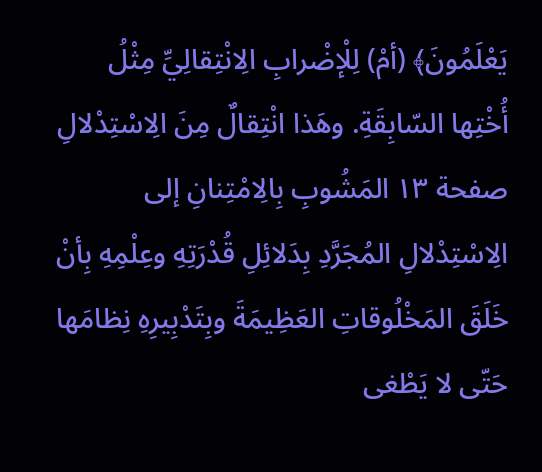يَعْلَمُونَ﴾ (أمْ) لِلْإضْرابِ الِانْتِقالِيِّ مِثْلُ أُخْتِها السّابِقَةِ. وهَذا انْتِقالٌ مِنَ الِاسْتِدْلالِ صفحة ١٣ المَشُوبِ بِالِامْتِنانِ إلى الِاسْتِدْلالِ المُجَرَّدِ بِدَلائِلِ قُدْرَتِهِ وعِلْمِهِ بِأنْ خَلَقَ المَخْلُوقاتِ العَظِيمَةَ وبِتَدْبِيرِهِ نِظامَها حَتّى لا يَطْغى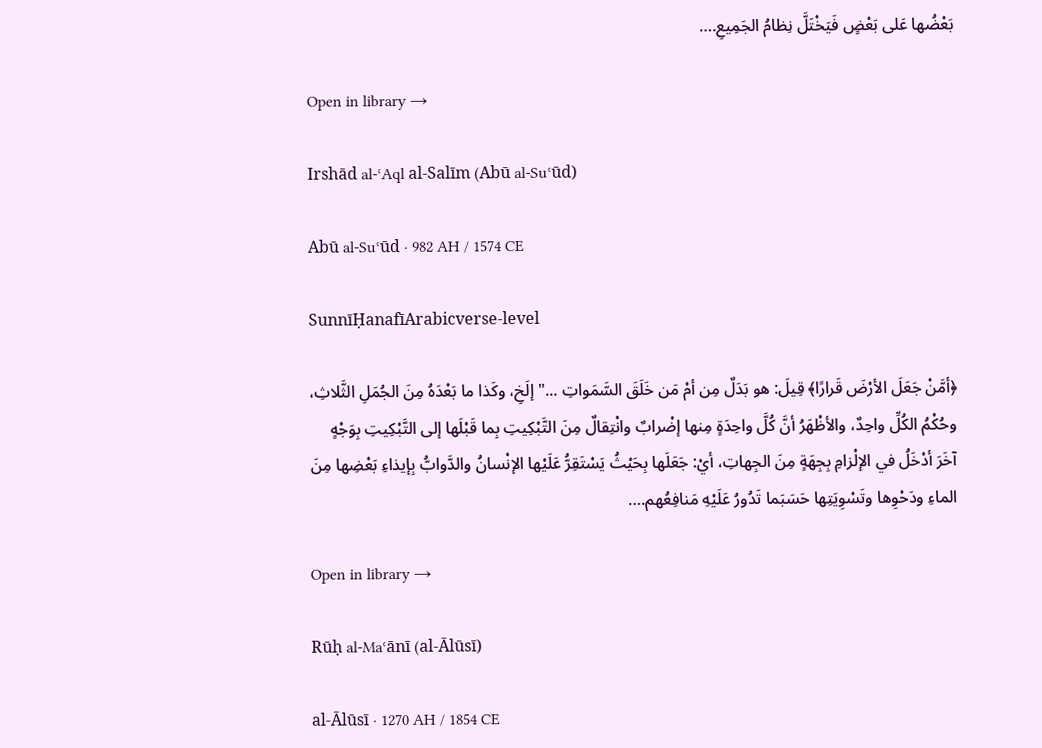بَعْضُها عَلى بَعْضٍ فَيَخْتَلَّ نِظامُ الجَمِيعِ.…

Open in library →

Irshād al-ʿAql al-Salīm (Abū al-Suʿūd)

Abū al-Suʿūd · 982 AH / 1574 CE

SunnīḤanafīArabicverse-level

﴿أمَّنْ جَعَلَ الأرْضَ قَرارًا﴾ قِيلَ: هو بَدَلٌ مِن أمْ مَن خَلَقَ السَّمَواتِ ..." إلَخِ، وكَذا ما بَعْدَهُ مِنَ الجُمَلِ الثَّلاثِ، وحُكْمُ الكُلِّ واحِدٌ، والأظْهَرُ أنَّ كُلَّ واحِدَةٍ مِنها إضْرابٌ وانْتِقالٌ مِنَ التَّبْكِيتِ بِما قَبْلَها إلى التَّبْكِيتِ بِوَجْهٍ آخَرَ أدْخَلُ في الإلْزامِ بِجِهَةٍ مِنَ الجِهاتِ، أيْ: جَعَلَها بِحَيْثُ يَسْتَقِرُّ عَلَيْها الإنْسانُ والدَّوابُّ بِإيذاءِ بَعْضِها مِنَ الماءِ ودَحْوِها وتَسْوِيَتِها حَسَبَما تَدُورُ عَلَيْهِ مَنافِعُهم.…

Open in library →

Rūḥ al-Maʿānī (al-Ālūsī)

al-Ālūsī · 1270 AH / 1854 CE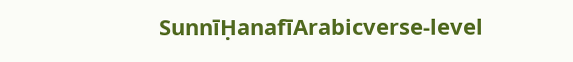SunnīḤanafīArabicverse-level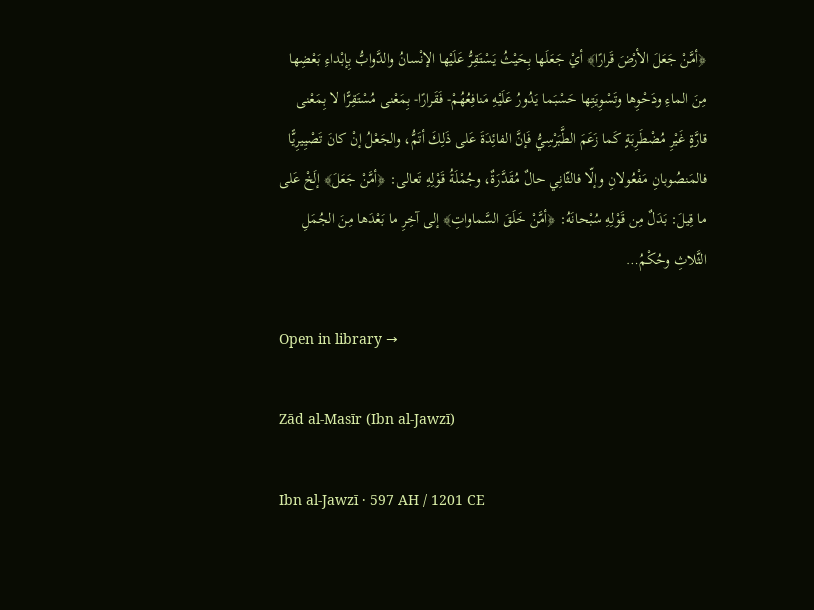﴿أمَّنْ جَعَلَ الأرْضَ قَرارًا﴾ أيْ جَعَلَها بِحَيْثُ يَسْتَقِرُّ عَلَيْها الإنْسانُ والدَّوابُّ بِإبْداءِ بَعْضِها مِنَ الماءِ ودَحْوِها وتَسْوِيَتِها حَسْبَما يَدُورُ عَلَيْهِ مَنافِعُهُمْ- فَقَرارًا- بِمَعْنى مُسْتَقِرًّا لا بِمَعْنى قارَّةٍ غَيْرِ مُضْطَرِبَةٍ كَما زَعَمَ الطَّبَرْسِيُّ فَإنَّ الفائِدَةَ عَلى ذَلِكَ أتَمُّ، والجَعْلُ إنْ كانَ تَصْيِيرِيًّا فالمَنصُوبانِ مَفْعُولانِ وإلّا فالثّانِي حالٌ مُقَدَّرَةٌ، وجُمْلَةُ قَوْلِهِ تَعالى: ﴿أمَّنْ جَعَلَ﴾ إلَخْ عَلى ما قِيلَ: بَدَلٌ مِن قَوْلِهِ سُبْحانَهُ: ﴿أمَّنْ خَلَقَ السَّماواتِ﴾ إلى آخِرِ ما بَعْدَها مِنَ الجُمَلِ الثَّلاثِ وحُكْمُ…

Open in library →

Zād al-Masīr (Ibn al-Jawzī)

Ibn al-Jawzī · 597 AH / 1201 CE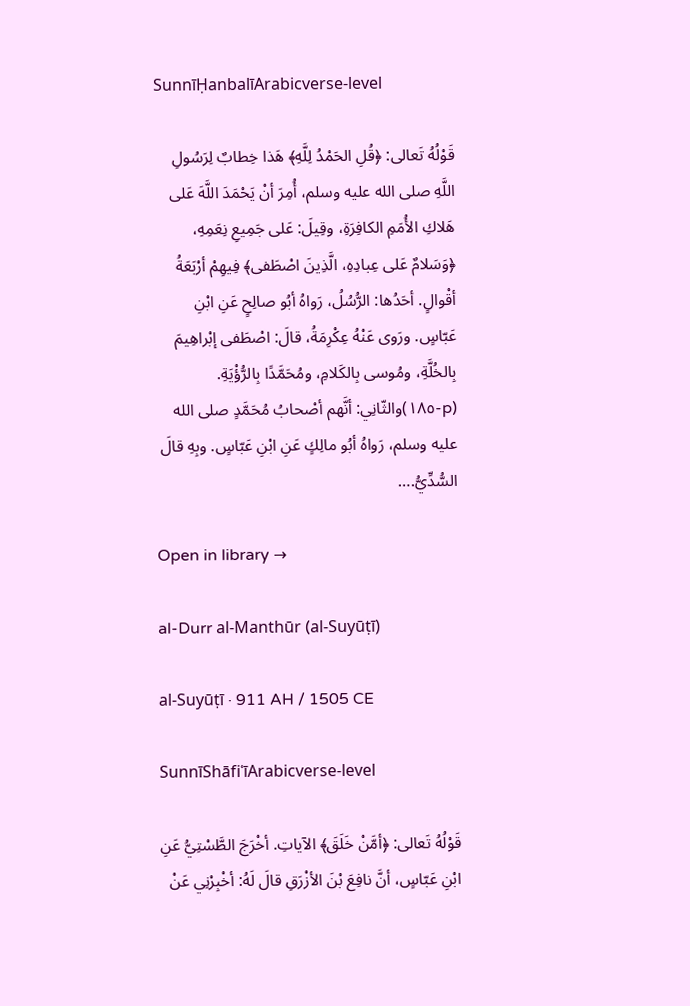SunnīḤanbalīArabicverse-level

قَوْلُهُ تَعالى: ﴿قُلِ الحَمْدُ لِلَّهِ﴾ هَذا خِطابٌ لِرَسُولِ اللَّهِ صلى الله عليه وسلم، أُمِرَ أنْ يَحْمَدَ اللَّهَ عَلى هَلاكِ الأُمَمِ الكافِرَةِ، وقِيلَ: عَلى جَمِيعِ نِعَمِهِ، ﴿وَسَلامٌ عَلى عِبادِهِ، الَّذِينَ اصْطَفى﴾ فِيهِمْ أرْبَعَةُ أقْوالٍ. أحَدُها: الرُّسُلُ، رَواهُ أبُو صالِحٍ عَنِ ابْنِ عَبّاسٍ. ورَوى عَنْهُ عِكْرِمَةُ، قالَ: اصْطَفى إبْراهِيمَ بِالخُلَّةِ، ومُوسى بِالكَلامِ، ومُحَمَّدًا بِالرُّؤْيَةِ. (p-١٨٥)والثّانِي: أنَّهم أصْحابُ مُحَمَّدٍ صلى الله عليه وسلم، رَواهُ أبُو مالِكٍ عَنِ ابْنِ عَبّاسٍ. وبِهِ قالَ السُّدِّيُّ.…

Open in library →

al-Durr al-Manthūr (al-Suyūṭī)

al-Suyūṭī · 911 AH / 1505 CE

SunnīShāfiʿīArabicverse-level

قَوْلُهُ تَعالى: ﴿أمَّنْ خَلَقَ﴾ الآياتِ. أخْرَجَ الطَّسْتِيُّ عَنِ ابْنِ عَبّاسٍ، أنَّ نافِعَ بْنَ الأزْرَقِ قالَ لَهُ: أخْبِرْنِي عَنْ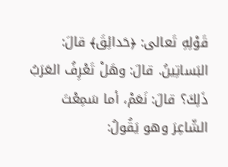قَوْلِهِ تَعالى: ﴿حَدائِقَ﴾ قالَ: البَساتِينُ. قالَ: وهَلْ تَعْرِفُ العَرَبُ ذَلِكَ؟ قالَ: نَعَمْ، أما سَمِعْتَ الشّاعِرَ وهو يَقُولُ: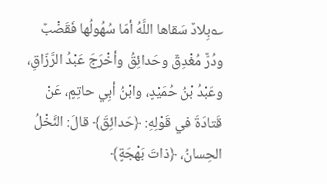؎بِلادٌ سَقاها اللَّهُ أمّا سُهُولُها فَقَضْبٌ ودُرٌّ مُغْدِقٌ وحَدائِقُ وأخْرَجَ عَبْدُ الرَّزّاقِ، وعَبْدُ بْنُ حُمَيْدٍ، وابْنُ أبِي حاتِمٍ، عَنْ قَتادَةَ في قَوْلِهِ: ﴿حَدائِقَ﴾ قالَ: النَّخْلُ الحِسانُ، ﴿ذاتَ بَهْجَةٍ﴾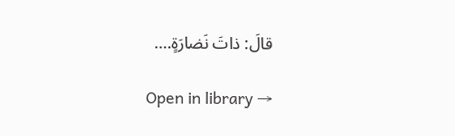قالَ: ذاتَ نَضارَةٍ.…

Open in library →